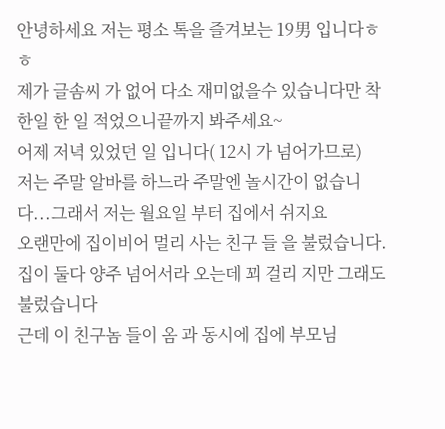안녕하세요 저는 평소 톡을 즐겨보는 19男 입니다ㅎㅎ
제가 글솜씨 가 없어 다소 재미없을수 있습니다만 착한일 한 일 적었으니끝까지 봐주세요~
어제 저녁 있었던 일 입니다( 12시 가 넘어가므로)
저는 주말 알바를 하느라 주말엔 놀시간이 없습니다...그래서 저는 월요일 부터 집에서 쉬지요
오랜만에 집이비어 멀리 사는 친구 들 을 불렀습니다.
집이 둘다 양주 넘어서라 오는데 꾀 걸리 지만 그래도 불렀습니다
근데 이 친구놈 들이 옴 과 동시에 집에 부모님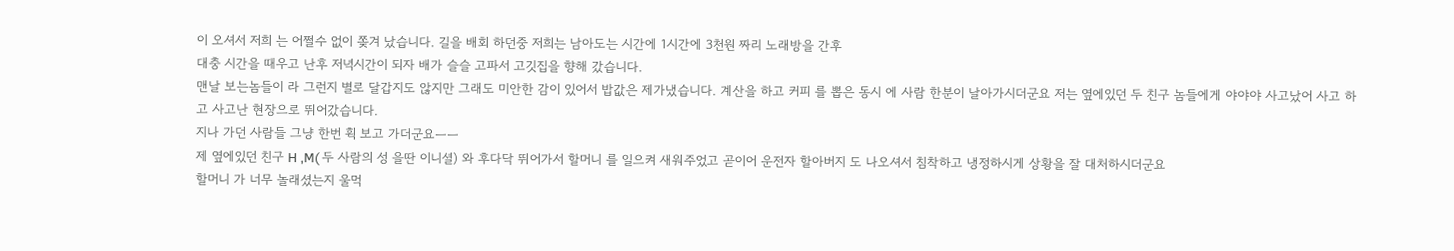이 오셔서 저희 는 어쩔수 없이 쫒겨 났습니다. 길을 배회 하던중 저희는 남아도는 시간에 1시간에 3천원 짜리 노래방을 간후
대충 시간을 때우고 난후 저녁시간이 되자 배가 슬슬 고파서 고깃집을 향해 갔습니다.
맨날 보는놈들이 라 그런지 별로 달갑지도 않지만 그래도 미안한 감이 있어서 밥값은 제가냈습니다. 계산을 하고 커피 를 뽑은 동시 에 사람 한분이 날아가시더군요 저는 옆에있던 두 친구 놈들에게 야야야 사고났어 사고 하고 사고난 현장으로 뛰어갔습니다.
지나 가던 사람들 그냥 한번 휙 보고 가더군요ㅡㅡ
제 옆에있던 친구 H ,M( 두 사람의 성 을딴 이니셜) 와 후다닥 뛰어가서 할머니 를 일으켜 새워주었고 곧이어 운전자 할아버지 도 나오셔서 침착하고 냉정하시게 상황을 잘 대처하시더군요
할머니 가 너무 놀래셨는지 울먹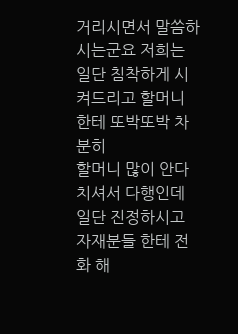거리시면서 말씀하시는군요 저희는 일단 침착하게 시켜드리고 할머니 한테 또박또박 차분히
할머니 많이 안다치셔서 다행인데 일단 진정하시고 자재분들 한테 전화 해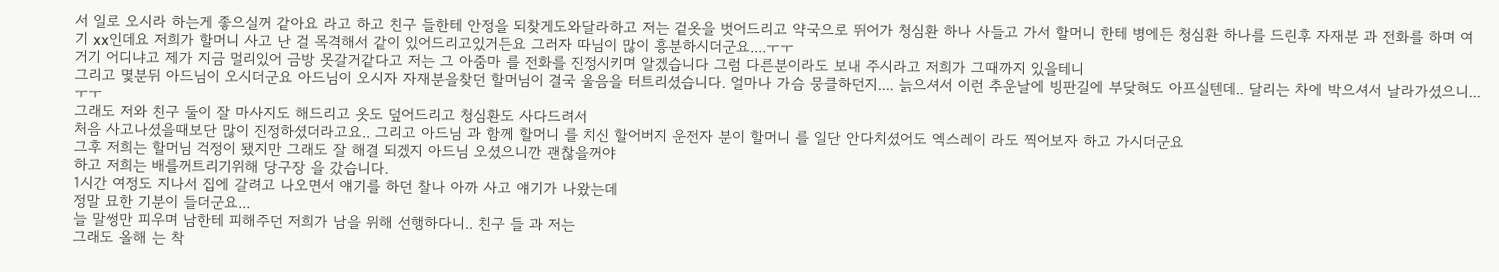서 일로 오시라 하는게 좋으실꺼 같아요 라고 하고 친구 들한테 안정을 되찾게도와달라하고 저는 겉옷을 벗어드리고 약국으로 뛰어가 청심환 하나 사들고 가서 할머니 한테 병에든 청심환 하나를 드린후 자재분 과 전화를 하며 여기 xx인데요 저희가 할머니 사고 난 걸 목격해서 같이 있어드리고있거든요 그러자 따님이 많이 흥분하시더군요....ㅜㅜ
거기 어디냐고 제가 지금 멀리있어 금방 못갈거같다고 저는 그 아줌마 를 전화를 진정시키며 알겠습니다 그럼 다른분이라도 보내 주시라고 저희가 그때까지 있을테니
그리고 몇분뒤 아드님이 오시더군요 아드님이 오시자 자재분을찾던 할머님이 결국 울음을 터트리셨습니다. 얼마나 가슴 뭉클하던지.... 늙으셔서 이런 추운날에 빙판길에 부닺혀도 아프실텐데.. 달리는 차에 박으셔서 날라가셨으니... ㅜㅜ
그래도 저와 친구 둘이 잘 마사지도 해드리고 옷도 덮어드리고 청심환도 사다드려서
처음 사고나셨을때보단 많이 진정하셨더라고요.. 그리고 아드님 과 함께 할머니 를 치신 할어버지 운전자 분이 할머니 를 일단 안다치셨어도 엑스레이 라도 찍어보자 하고 가시더군요
그후 저희는 할머님 걱정이 됐지만 그래도 잘 해결 되겠지 아드님 오셨으니깐 괜찮을꺼야
하고 저희는 배를꺼트리기위해 당구장 을 갔습니다.
1시간 여정도 지나서 집에 갈려고 나오면서 얘기를 하던 찰나 아까 사고 얘기가 나왔는데
정말 묘한 기분이 들더군요...
늘 말썽만 피우며 남한테 피해주던 저희가 남을 위해 선행하다니.. 친구 들 과 저는
그래도 올해 는 착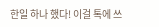한일 하나 했다! 이걸 톡에 쓰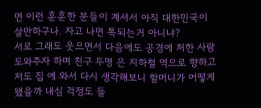면 이런 훈훈한 분들이 계셔서 아직 대한민국이 살만하구나. 자고 나면 톡되는거 아니냐?
서로 그래도 웃으면서 다음에도 공경에 처한 사람 도와주자 하며 친구 두명 은 지하철 역으로 향하고 저도 집 에 와서 다시 생각해보니 할머니가 어떻게 됐을까 내심 걱정도 들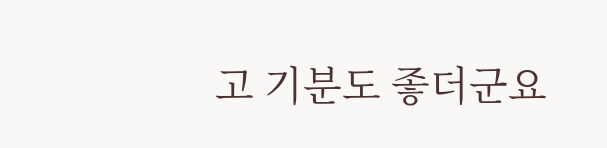고 기분도 좋더군요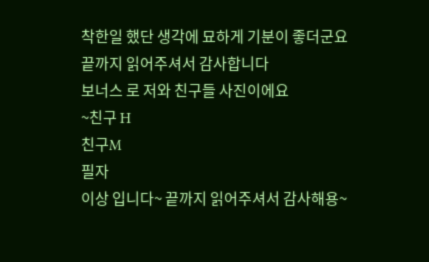착한일 했단 생각에 묘하게 기분이 좋더군요
끝까지 읽어주셔서 감사합니다
보너스 로 저와 친구들 사진이에요
~친구 H
친구M
필자
이상 입니다~ 끝까지 읽어주셔서 감사해용~